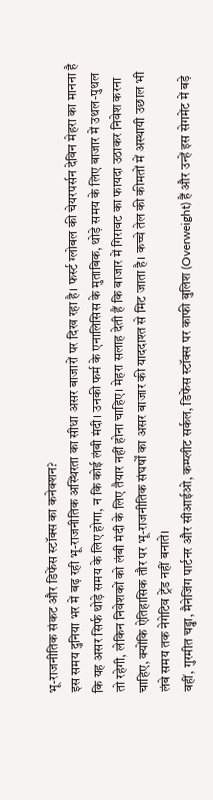भू-राजनीतिक संकट और डिफेंस स्टॉक्स का कनेक्शन?
इस समय दुनिया भर में बढ़ रही भू-राजनीतिक अस्थिरता का सीधा असर बाजारों पर दिख रहा है। फर्स्ट ग्लोबल की चेयरपर्सन देविन मेहरा का मानना है कि यह असर सिर्फ थोड़े समय के लिए होगा, न कि कोई लंबी मंदी। उनकी फर्म के एनालिसिस के मुताबिक, थोड़े समय के लिए बाजार में उथल-पुथल तो रहेगी, लेकिन निवेशकों को लंबी मंदी के लिए तैयार नहीं होना चाहिए। मेहरा सलाह देती हैं कि बाजार में गिरावट का फायदा उठाकर निवेश करना चाहिए, क्योंकि ऐतिहासिक तौर पर भू-राजनीतिक संघर्षों का असर बाजार की याददाश्त से मिट जाता है। कच्चे तेल की कीमतों में अस्थायी उछाल भी लंबे समय तक नेगेटिव ट्रेंड नहीं बनाते।
वहीं, गुरमीत चड्ढा, मैनेजिंग पार्टनर और सीआईओ, कम्प्लीट सर्कल, डिफेंस स्टॉक्स पर काफी बुलिश (Overweight) हैं और उन्हें इस सेगमेंट में बड़े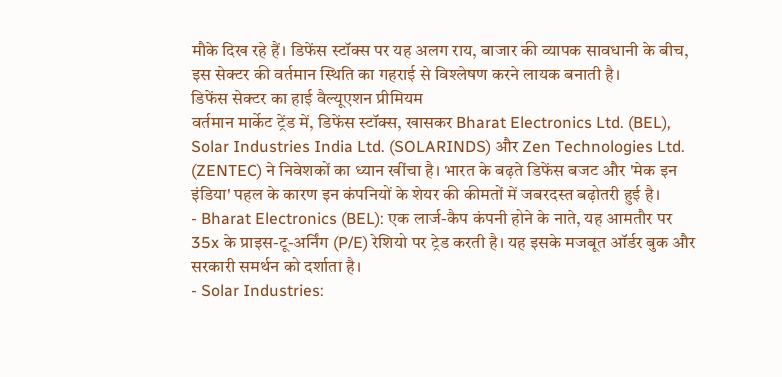मौके दिख रहे हैं। डिफेंस स्टॉक्स पर यह अलग राय, बाजार की व्यापक सावधानी के बीच, इस सेक्टर की वर्तमान स्थिति का गहराई से विश्लेषण करने लायक बनाती है।
डिफेंस सेक्टर का हाई वैल्यूएशन प्रीमियम
वर्तमान मार्केट ट्रेंड में, डिफेंस स्टॉक्स, खासकर Bharat Electronics Ltd. (BEL), Solar Industries India Ltd. (SOLARINDS) और Zen Technologies Ltd. (ZENTEC) ने निवेशकों का ध्यान खींचा है। भारत के बढ़ते डिफेंस बजट और 'मेक इन इंडिया' पहल के कारण इन कंपनियों के शेयर की कीमतों में जबरदस्त बढ़ोतरी हुई है।
- Bharat Electronics (BEL): एक लार्ज-कैप कंपनी होने के नाते, यह आमतौर पर 35x के प्राइस-टू-अर्निंग (P/E) रेशियो पर ट्रेड करती है। यह इसके मजबूत ऑर्डर बुक और सरकारी समर्थन को दर्शाता है।
- Solar Industries: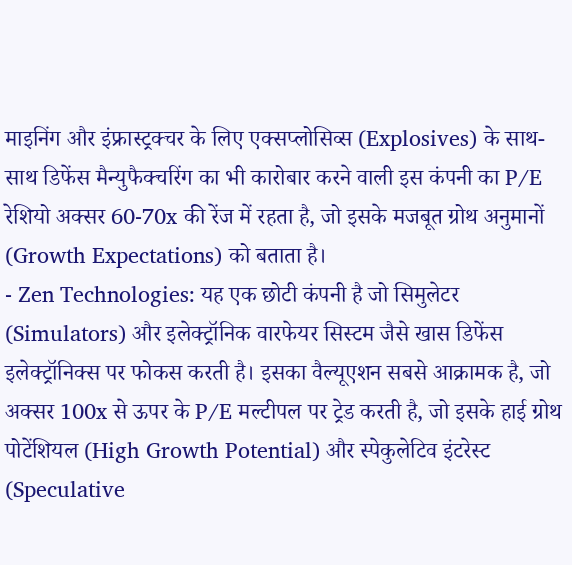माइनिंग और इंफ्रास्ट्रक्चर के लिए एक्सप्लोसिव्स (Explosives) के साथ-साथ डिफेंस मैन्युफैक्चरिंग का भी कारोबार करने वाली इस कंपनी का P/E रेशियो अक्सर 60-70x की रेंज में रहता है, जो इसके मजबूत ग्रोथ अनुमानों (Growth Expectations) को बताता है।
- Zen Technologies: यह एक छोटी कंपनी है जो सिमुलेटर (Simulators) और इलेक्ट्रॉनिक वारफेयर सिस्टम जैसे खास डिफेंस इलेक्ट्रॉनिक्स पर फोकस करती है। इसका वैल्यूएशन सबसे आक्रामक है, जो अक्सर 100x से ऊपर के P/E मल्टीपल पर ट्रेड करती है, जो इसके हाई ग्रोथ पोटेंशियल (High Growth Potential) और स्पेकुलेटिव इंटरेस्ट (Speculative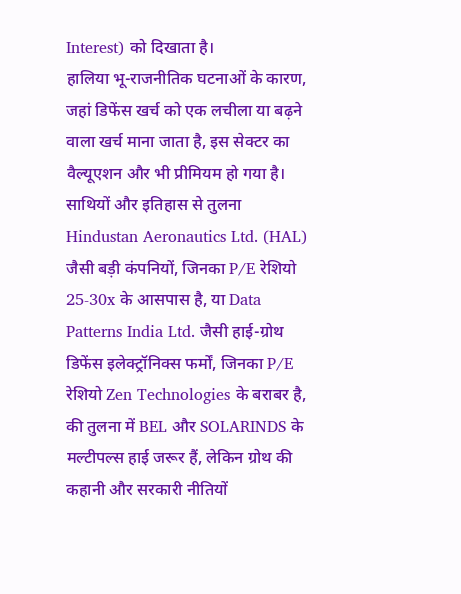Interest) को दिखाता है।
हालिया भू-राजनीतिक घटनाओं के कारण, जहां डिफेंस खर्च को एक लचीला या बढ़ने वाला खर्च माना जाता है, इस सेक्टर का वैल्यूएशन और भी प्रीमियम हो गया है।
साथियों और इतिहास से तुलना
Hindustan Aeronautics Ltd. (HAL) जैसी बड़ी कंपनियों, जिनका P/E रेशियो 25-30x के आसपास है, या Data Patterns India Ltd. जैसी हाई-ग्रोथ डिफेंस इलेक्ट्रॉनिक्स फर्मों, जिनका P/E रेशियो Zen Technologies के बराबर है, की तुलना में BEL और SOLARINDS के मल्टीपल्स हाई जरूर हैं, लेकिन ग्रोथ की कहानी और सरकारी नीतियों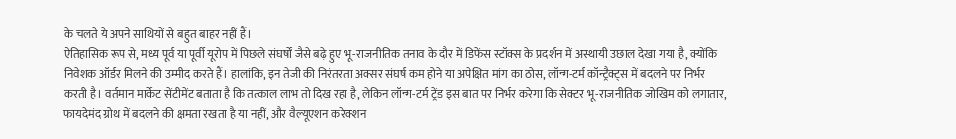के चलते ये अपने साथियों से बहुत बाहर नहीं हैं।
ऐतिहासिक रूप से, मध्य पूर्व या पूर्वी यूरोप में पिछले संघर्षों जैसे बढ़े हुए भू-राजनीतिक तनाव के दौर में डिफेंस स्टॉक्स के प्रदर्शन में अस्थायी उछाल देखा गया है, क्योंकि निवेशक ऑर्डर मिलने की उम्मीद करते हैं। हालांकि, इन तेजी की निरंतरता अक्सर संघर्ष कम होने या अपेक्षित मांग का ठोस, लॉन्ग-टर्म कॉन्ट्रैक्ट्स में बदलने पर निर्भर करती है। वर्तमान मार्केट सेंटीमेंट बताता है कि तत्काल लाभ तो दिख रहा है, लेकिन लॉन्ग-टर्म ट्रेंड इस बात पर निर्भर करेगा कि सेक्टर भू-राजनीतिक जोखिम को लगातार, फायदेमंद ग्रोथ में बदलने की क्षमता रखता है या नहीं, और वैल्यूएशन करेक्शन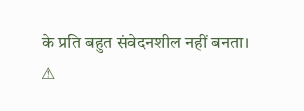के प्रति बहुत संवेदनशील नहीं बनता।
⚠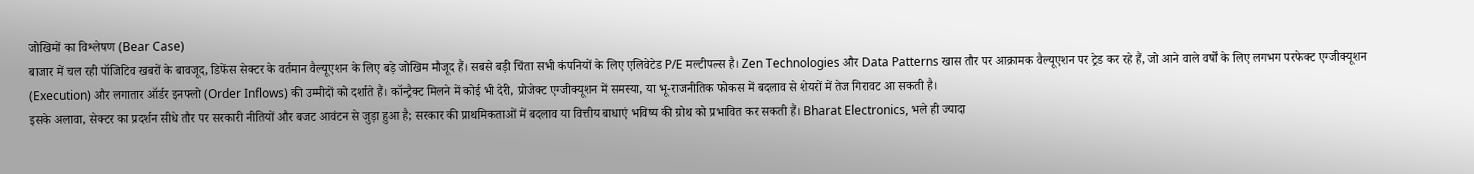जोखिमों का विश्लेषण (Bear Case)
बाजार में चल रही पॉजिटिव खबरों के बावजूद, डिफेंस सेक्टर के वर्तमान वैल्यूएशन के लिए बड़े जोखिम मौजूद हैं। सबसे बड़ी चिंता सभी कंपनियों के लिए एलिवेटेड P/E मल्टीपल्स है। Zen Technologies और Data Patterns खास तौर पर आक्रामक वैल्यूएशन पर ट्रेड कर रहे हैं, जो आने वाले वर्षों के लिए लगभग परफेक्ट एग्जीक्यूशन (Execution) और लगातार ऑर्डर इनफ्लो (Order Inflows) की उम्मीदों को दर्शाते हैं। कॉन्ट्रैक्ट मिलने में कोई भी देरी, प्रोजेक्ट एग्जीक्यूशन में समस्या, या भू-राजनीतिक फोकस में बदलाव से शेयरों में तेज गिरावट आ सकती है।
इसके अलावा, सेक्टर का प्रदर्शन सीधे तौर पर सरकारी नीतियों और बजट आवंटन से जुड़ा हुआ है; सरकार की प्राथमिकताओं में बदलाव या वित्तीय बाधाएं भविष्य की ग्रोथ को प्रभावित कर सकती हैं। Bharat Electronics, भले ही ज्यादा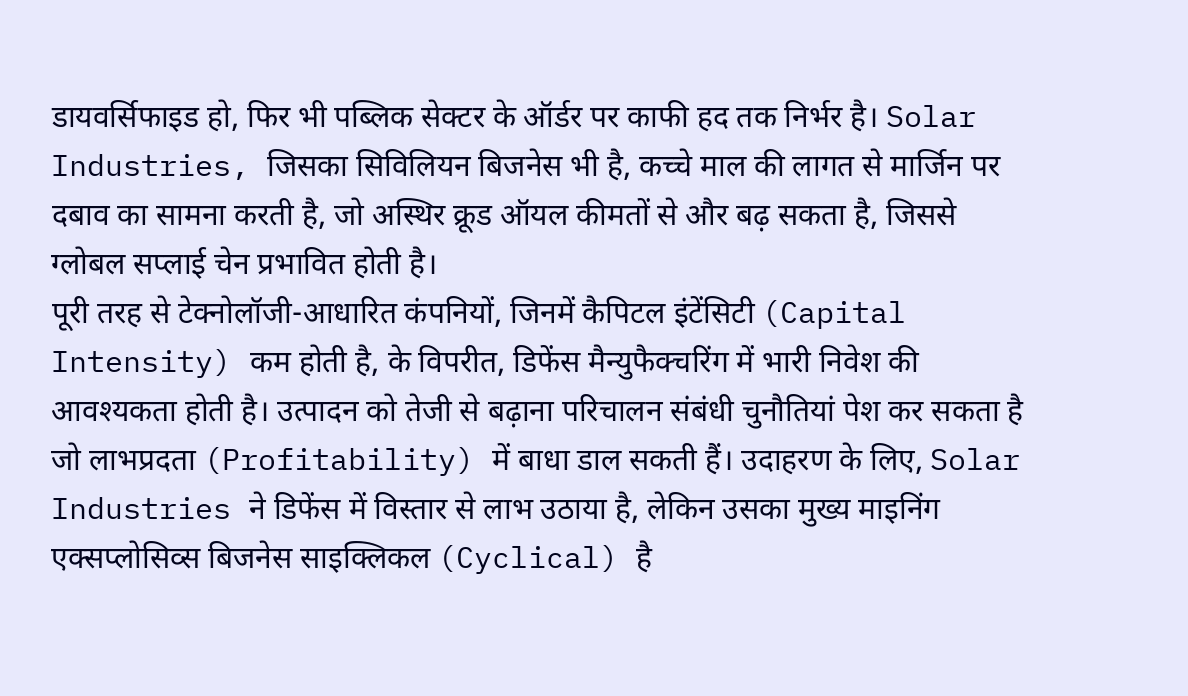डायवर्सिफाइड हो, फिर भी पब्लिक सेक्टर के ऑर्डर पर काफी हद तक निर्भर है। Solar Industries, जिसका सिविलियन बिजनेस भी है, कच्चे माल की लागत से मार्जिन पर दबाव का सामना करती है, जो अस्थिर क्रूड ऑयल कीमतों से और बढ़ सकता है, जिससे ग्लोबल सप्लाई चेन प्रभावित होती है।
पूरी तरह से टेक्नोलॉजी-आधारित कंपनियों, जिनमें कैपिटल इंटेंसिटी (Capital Intensity) कम होती है, के विपरीत, डिफेंस मैन्युफैक्चरिंग में भारी निवेश की आवश्यकता होती है। उत्पादन को तेजी से बढ़ाना परिचालन संबंधी चुनौतियां पेश कर सकता है जो लाभप्रदता (Profitability) में बाधा डाल सकती हैं। उदाहरण के लिए, Solar Industries ने डिफेंस में विस्तार से लाभ उठाया है, लेकिन उसका मुख्य माइनिंग एक्सप्लोसिव्स बिजनेस साइक्लिकल (Cyclical) है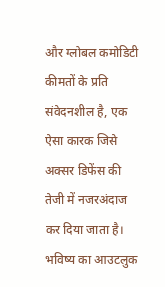और ग्लोबल कमोडिटी कीमतों के प्रति संवेदनशील है, एक ऐसा कारक जिसे अक्सर डिफेंस की तेजी में नजरअंदाज कर दिया जाता है।
भविष्य का आउटलुक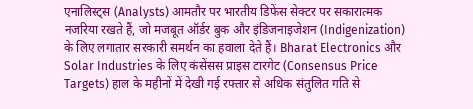एनालिस्ट्स (Analysts) आमतौर पर भारतीय डिफेंस सेक्टर पर सकारात्मक नजरिया रखते हैं, जो मजबूत ऑर्डर बुक और इंडिजनाइजेशन (Indigenization) के लिए लगातार सरकारी समर्थन का हवाला देते हैं। Bharat Electronics और Solar Industries के लिए कंसेंसस प्राइस टारगेट (Consensus Price Targets) हाल के महीनों में देखी गई रफ्तार से अधिक संतुलित गति से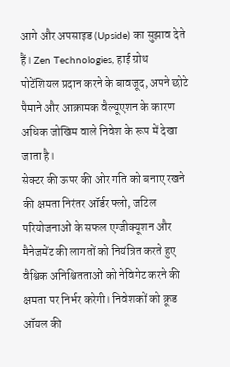आगे और अपसाइड (Upside) का सुझाव देते हैं। Zen Technologies, हाई ग्रोथ पोटेंशियल प्रदान करने के बावजूद, अपने छोटे पैमाने और आक्रामक वैल्यूएशन के कारण अधिक जोखिम वाले निवेश के रूप में देखा जाता है।
सेक्टर की ऊपर की ओर गति को बनाए रखने की क्षमता निरंतर ऑर्डर फ्लो, जटिल परियोजनाओं के सफल एग्जीक्यूशन और मैनेजमेंट की लागतों को नियंत्रित करते हुए वैश्विक अनिश्चितताओं को नेविगेट करने की क्षमता पर निर्भर करेगी। निवेशकों को क्रूड ऑयल की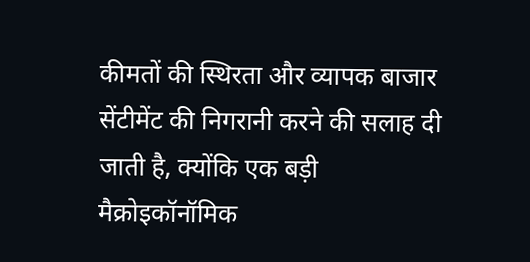कीमतों की स्थिरता और व्यापक बाजार सेंटीमेंट की निगरानी करने की सलाह दी जाती है, क्योंकि एक बड़ी मैक्रोइकॉनॉमिक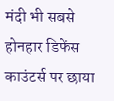मंदी भी सबसे होनहार डिफेंस काउंटर्स पर छाया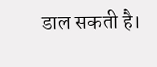डाल सकती है।